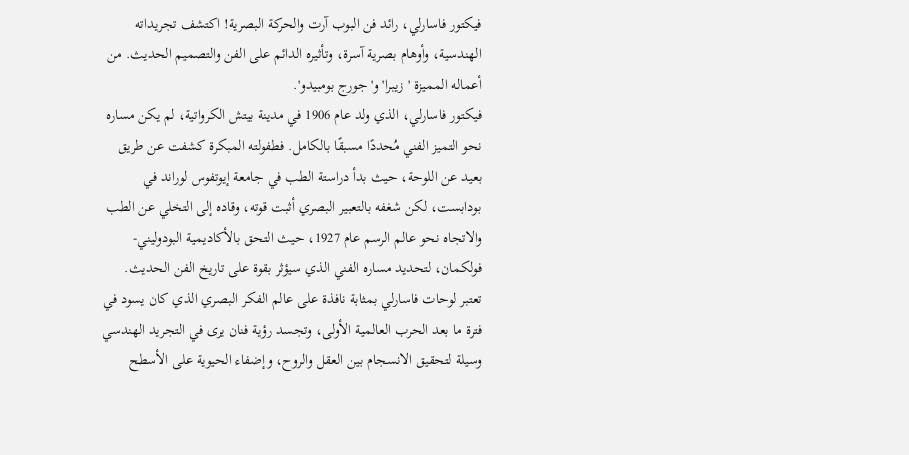فيكتور فاسارلي، رائد فن البوب آرت والحركة البصرية! اكتشف تجريداته الهندسية، وأوهام بصرية آسرة، وتأثيره الدائم على الفن والتصميم الحديث. من أعماله المميزة 'زيبرا' و'جورج بومبيدو'.
فيكتور فاسارلي، الذي ولد عام 1906 في مدينة بيتش الكرواتية، لم يكن مساره نحو التميز الفني مُحددًا مسبقًا بالكامل. فطفولته المبكرة كشفت عن طريق بعيد عن اللوحة، حيث بدأ دراستة الطب في جامعة إيوتفوس لوراند في بودابست، لكن شغفه بالتعبير البصري أثبت قوته، وقاده إلى التخلي عن الطب والاتجاه نحو عالم الرسم عام 1927، حيث التحق بالأكاديمية البودوليني-فولكمان، لتحديد مساره الفني الذي سيؤثر بقوة على تاريخ الفن الحديث.
تعتبر لوحات فاسارلي بمثابة نافذة على عالم الفكر البصري الذي كان يسود في فترة ما بعد الحرب العالمية الأولى، وتجسد رؤية فنان يرى في التجريد الهندسي وسيلة لتحقيق الانسجام بين العقل والروح، وإضفاء الحيوية على الأسطح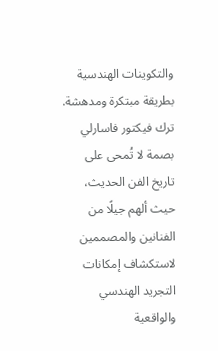والتكوينات الهندسية بطريقة مبتكرة ومدهشة.
ترك فيكتور فاسارلي بصمة لا تُمحى على تاريخ الفن الحديث، حيث ألهم جيلًا من الفنانين والمصممين لاستكشاف إمكانات التجريد الهندسي والواقعية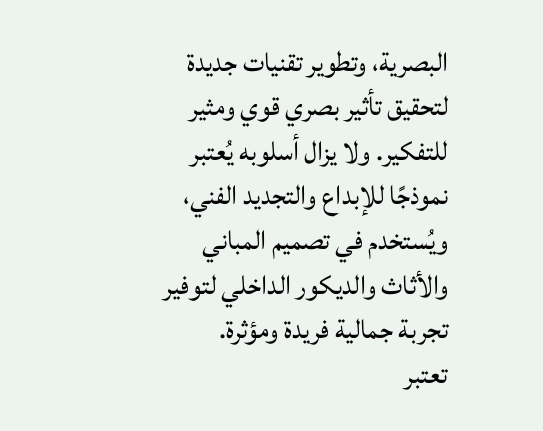البصرية، وتطوير تقنيات جديدة لتحقيق تأثير بصري قوي ومثير للتفكير. ولا يزال أسلوبه يُعتبر نموذجًا للإبداع والتجديد الفني، ويُستخدم في تصميم المباني والأثاث والديكور الداخلي لتوفير تجربة جمالية فريدة ومؤثرة.
تعتبر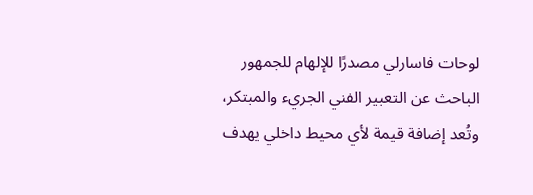لوحات فاسارلي مصدرًا للإلهام للجمهور الباحث عن التعبير الفني الجريء والمبتكر، وتُعد إضافة قيمة لأي محيط داخلي يهدف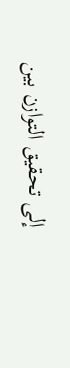إلى تحقيق التوازن بين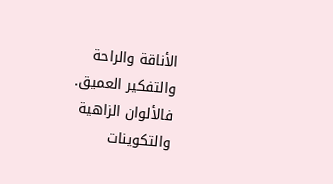الأناقة والراحة والتفكير العميق. فالألوان الزاهية والتكوينات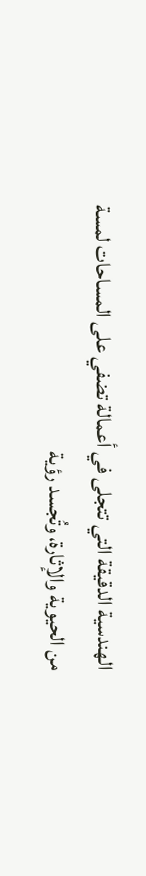الهندسية الدقيقة التي تتجلى في أعمالة تضفي على المساحات لمسة من الحيوية والإثارة، وتُجسد رؤية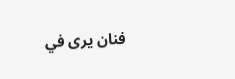فنان يرى في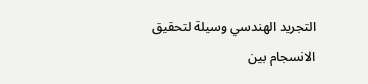التجريد الهندسي وسيلة لتحقيق الانسجام بين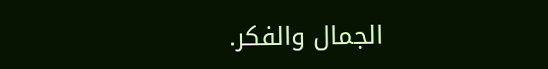الجمال والفكر.